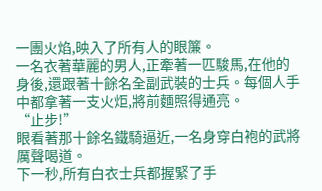一團火焰,映入了所有人的眼簾。
一名衣著華麗的男人,正牽著一匹駿馬,在他的身後,還跟著十餘名全副武裝的士兵。每個人手中都拿著一支火炬,將前麵照得通亮。
“止步!”
眼看著那十餘名鐵騎逼近,一名身穿白袍的武將厲聲喝道。
下一秒,所有白衣士兵都握緊了手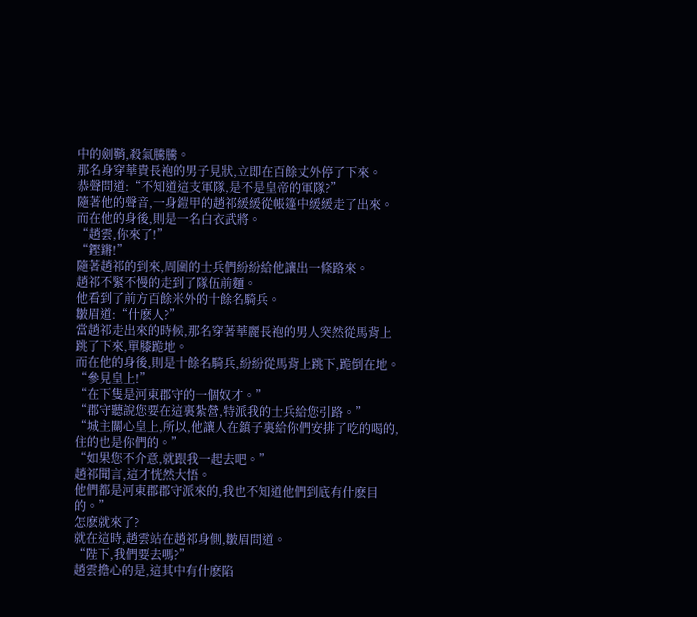中的劍鞘,殺氣騰騰。
那名身穿華貴長袍的男子見狀,立即在百餘丈外停了下來。
恭聲問道:“不知道這支軍隊,是不是皇帝的軍隊?”
隨著他的聲音,一身鎧甲的趙祁緩緩從帳篷中緩緩走了出來。
而在他的身後,則是一名白衣武將。
“趙雲,你來了!”
“鏗鏘!”
隨著趙祁的到來,周圍的士兵們紛紛給他讓出一條路來。
趙祁不緊不慢的走到了隊伍前麵。
他看到了前方百餘米外的十餘名騎兵。
皺眉道:“什麽人?”
當趙祁走出來的時候,那名穿著華麗長袍的男人突然從馬背上跳了下來,單膝跪地。
而在他的身後,則是十餘名騎兵,紛紛從馬背上跳下,跪倒在地。
“參見皇上!”
“在下隻是河東郡守的一個奴才。”
“郡守聽說您要在這裏紮營,特派我的士兵給您引路。”
“城主關心皇上,所以,他讓人在鎮子裏給你們安排了吃的喝的,住的也是你們的。”
“如果您不介意,就跟我一起去吧。”
趙祁聞言,這才恍然大悟。
他們都是河東郡郡守派來的,我也不知道他們到底有什麽目的。”
怎麽就來了?
就在這時,趙雲站在趙祁身側,皺眉問道。
“陛下,我們要去嗎?”
趙雲擔心的是,這其中有什麽陷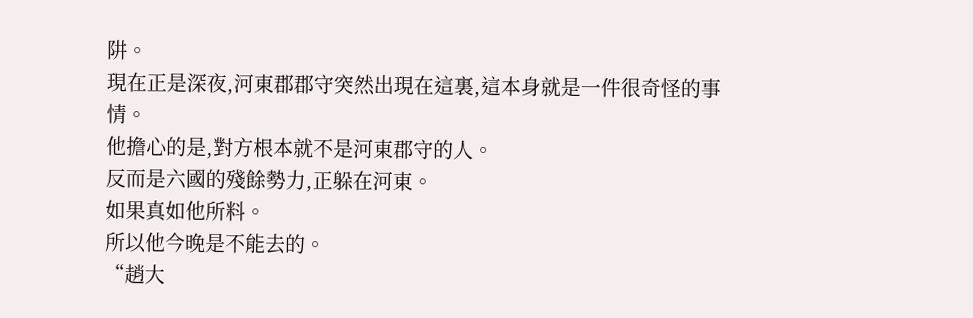阱。
現在正是深夜,河東郡郡守突然出現在這裏,這本身就是一件很奇怪的事情。
他擔心的是,對方根本就不是河東郡守的人。
反而是六國的殘餘勢力,正躲在河東。
如果真如他所料。
所以他今晚是不能去的。
“趙大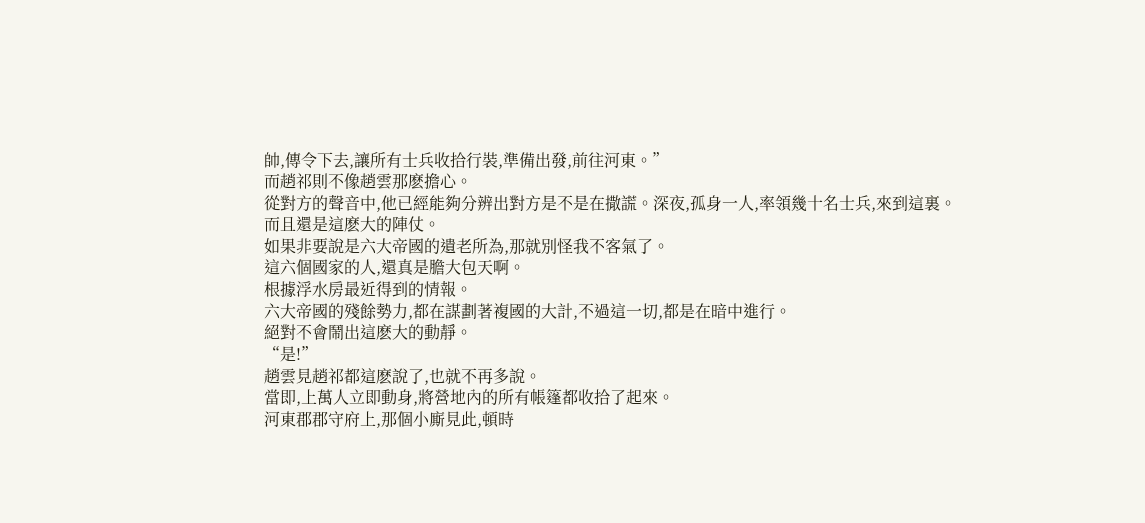帥,傳令下去,讓所有士兵收拾行裝,準備出發,前往河東。”
而趙祁則不像趙雲那麽擔心。
從對方的聲音中,他已經能夠分辨出對方是不是在撒謊。深夜,孤身一人,率領幾十名士兵,來到這裏。
而且還是這麽大的陣仗。
如果非要說是六大帝國的遺老所為,那就別怪我不客氣了。
這六個國家的人,還真是膽大包天啊。
根據浮水房最近得到的情報。
六大帝國的殘餘勢力,都在謀劃著複國的大計,不過這一切,都是在暗中進行。
絕對不會鬧出這麽大的動靜。
“是!”
趙雲見趙祁都這麽說了,也就不再多說。
當即,上萬人立即動身,將營地內的所有帳篷都收拾了起來。
河東郡郡守府上,那個小廝見此,頓時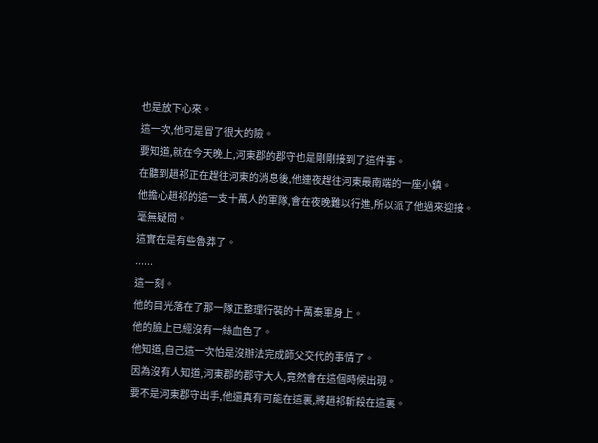也是放下心來。
這一次,他可是冒了很大的險。
要知道,就在今天晚上,河東郡的郡守也是剛剛接到了這件事。
在聽到趙祁正在趕往河東的消息後,他連夜趕往河東最南端的一座小鎮。
他擔心趙祁的這一支十萬人的軍隊,會在夜晚難以行進,所以派了他過來迎接。
毫無疑問。
這實在是有些魯莽了。
......
這一刻。
他的目光落在了那一隊正整理行裝的十萬秦軍身上。
他的臉上已經沒有一絲血色了。
他知道,自己這一次怕是沒辦法完成師父交代的事情了。
因為沒有人知道,河東郡的郡守大人,竟然會在這個時候出現。
要不是河東郡守出手,他還真有可能在這裏,將趙祁斬殺在這裏。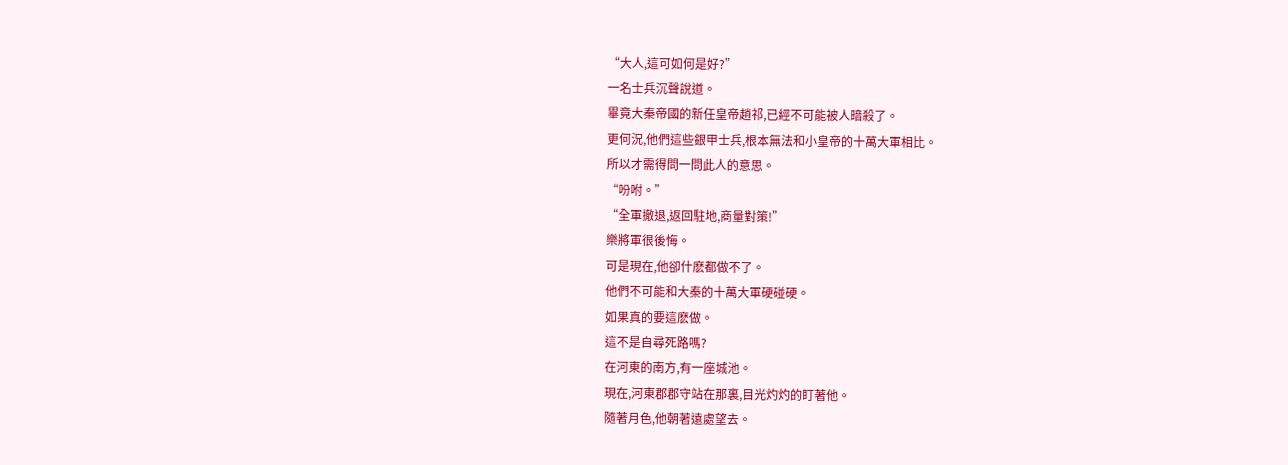“大人,這可如何是好?”
一名士兵沉聲說道。
畢竟大秦帝國的新任皇帝趙祁,已經不可能被人暗殺了。
更何況,他們這些銀甲士兵,根本無法和小皇帝的十萬大軍相比。
所以才需得問一問此人的意思。
“吩咐。”
“全軍撤退,返回駐地,商量對策!”
樂將軍很後悔。
可是現在,他卻什麽都做不了。
他們不可能和大秦的十萬大軍硬碰硬。
如果真的要這麽做。
這不是自尋死路嗎?
在河東的南方,有一座城池。
現在,河東郡郡守站在那裏,目光灼灼的盯著他。
隨著月色,他朝著遠處望去。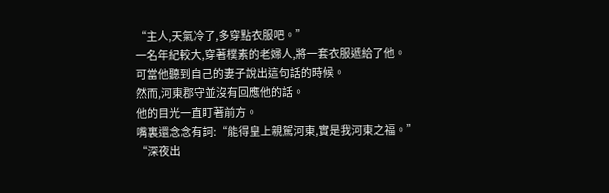“主人,天氣冷了,多穿點衣服吧。”
一名年紀較大,穿著樸素的老婦人,將一套衣服遞給了他。
可當他聽到自己的妻子說出這句話的時候。
然而,河東郡守並沒有回應他的話。
他的目光一直盯著前方。
嘴裏還念念有詞:“能得皇上親駕河東,實是我河東之福。”
“深夜出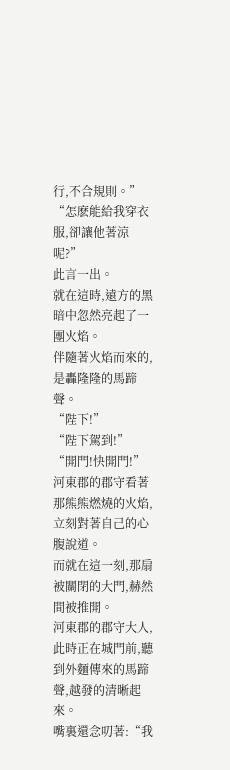行,不合規則。”
“怎麽能給我穿衣服,卻讓他著涼呢?”
此言一出。
就在這時,遠方的黑暗中忽然亮起了一團火焰。
伴隨著火焰而來的,是轟隆隆的馬蹄聲。
“陛下!”
“陛下駕到!”
“開門!快開門!”
河東郡的郡守看著那熊熊燃燒的火焰,立刻對著自己的心腹說道。
而就在這一刻,那扇被關閉的大門,赫然間被推開。
河東郡的郡守大人,此時正在城門前,聽到外麵傳來的馬蹄聲,越發的清晰起來。
嘴裏還念叨著:“我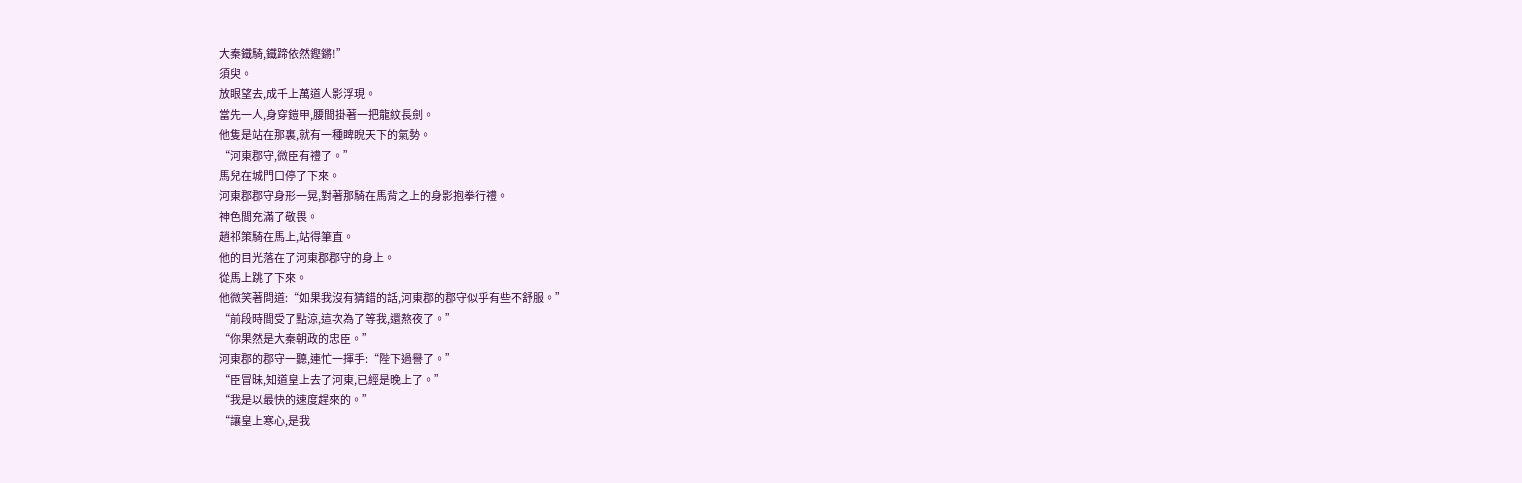大秦鐵騎,鐵蹄依然鏗鏘!”
須臾。
放眼望去,成千上萬道人影浮現。
當先一人,身穿鎧甲,腰間掛著一把龍紋長劍。
他隻是站在那裏,就有一種睥睨天下的氣勢。
“河東郡守,微臣有禮了。”
馬兒在城門口停了下來。
河東郡郡守身形一晃,對著那騎在馬背之上的身影抱拳行禮。
神色間充滿了敬畏。
趙祁策騎在馬上,站得筆直。
他的目光落在了河東郡郡守的身上。
從馬上跳了下來。
他微笑著問道:“如果我沒有猜錯的話,河東郡的郡守似乎有些不舒服。”
“前段時間受了點涼,這次為了等我,還熬夜了。”
“你果然是大秦朝政的忠臣。”
河東郡的郡守一聽,連忙一揮手:“陛下過譽了。”
“臣冒昧,知道皇上去了河東,已經是晚上了。”
“我是以最快的速度趕來的。”
“讓皇上寒心,是我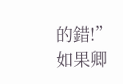的錯!”
如果卿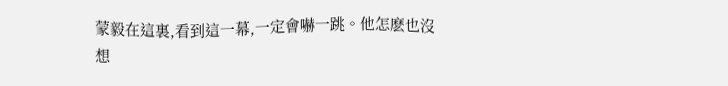蒙毅在這裏,看到這一幕,一定會嚇一跳。他怎麽也沒想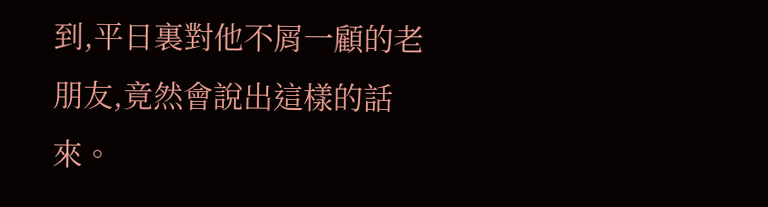到,平日裏對他不屑一顧的老朋友,竟然會說出這樣的話來。